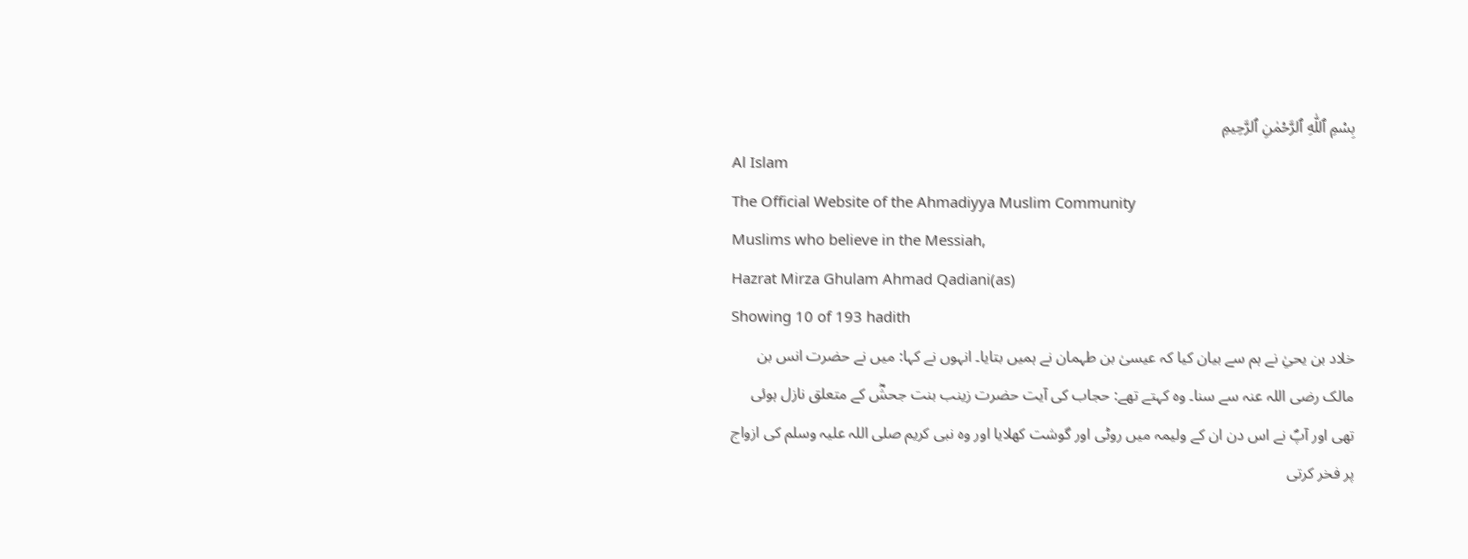بِسْمِ ٱللّٰهِ ٱلرَّحْمٰنِ ٱلرَّحِيمِ
Al Islam
The Official Website of the Ahmadiyya Muslim Community
Muslims who believe in the Messiah,
Hazrat Mirza Ghulam Ahmad Qadiani(as)
Showing 10 of 193 hadith
خلاد بن یحيٰ نے ہم سے بیان کیا کہ عیسیٰ بن طہمان نے ہمیں بتایا۔ انہوں نے کہا: میں نے حضرت انس بن مالک رضی اللہ عنہ سے سنا۔ وہ کہتے تھے: حجاب کی آیت حضرت زینب بنت جحشؓ کے متعلق نازل ہوئی تھی اور آپؐ نے اس دن ان کے ولیمہ میں روٹی اور گوشت کھلایا اور وہ نبی کریم صلی اللہ علیہ وسلم کی ازواج پر فخر کرتی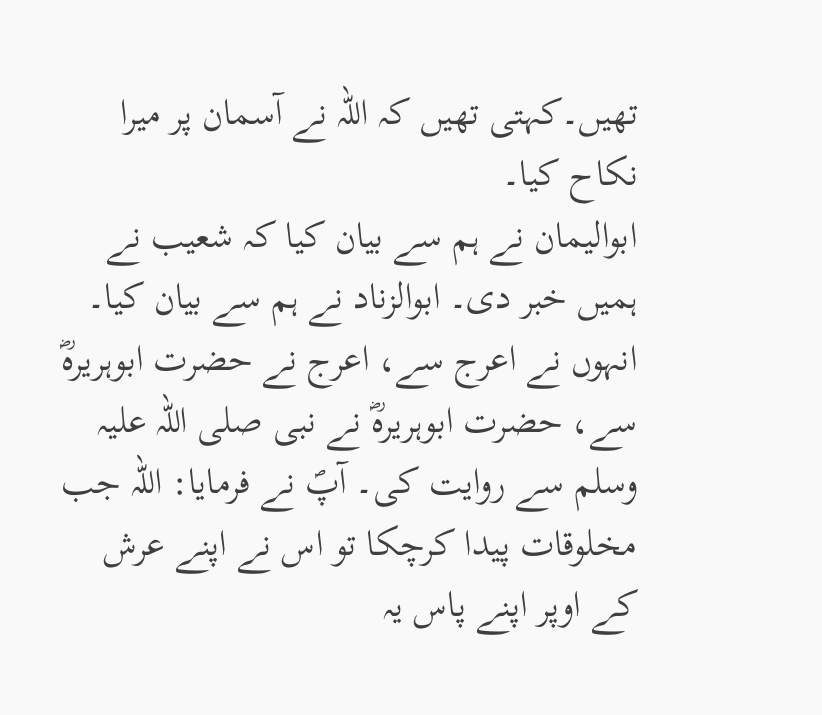تھیں۔کہتی تھیں کہ اللہ نے آسمان پر میرا نکاح کیا۔
ابوالیمان نے ہم سے بیان کیا کہ شعیب نے ہمیں خبر دی۔ ابوالزناد نے ہم سے بیان کیا۔ انہوں نے اعرج سے، اعرج نے حضرت ابوہریرہؓ سے، حضرت ابوہریرہؓ نے نبی صلی اللہ علیہ وسلم سے روایت کی۔ آپؐ نے فرمایا: اللہ جب مخلوقات پیدا کرچکا تو اس نے اپنے عرش کے اوپر اپنے پاس یہ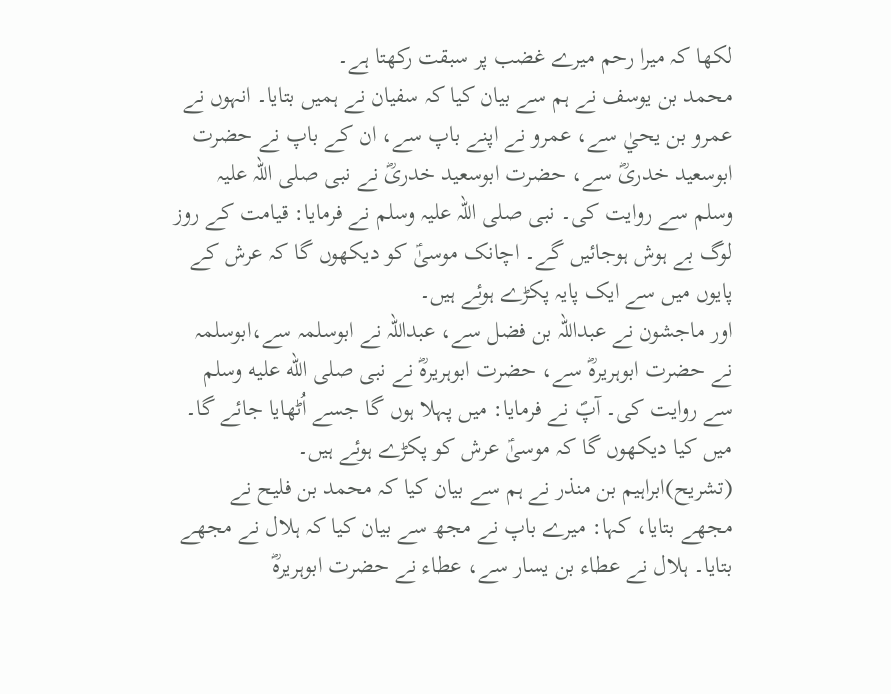لکھا کہ میرا رحم میرے غضب پر سبقت رکھتا ہے۔
محمد بن یوسف نے ہم سے بیان کیا کہ سفیان نے ہمیں بتایا۔ انہوں نے عمرو بن یحيٰ سے، عمرو نے اپنے باپ سے، ان کے باپ نے حضرت ابوسعید خدریؓ سے، حضرت ابوسعید خدریؓ نے نبی صلی اللہ علیہ وسلم سے روایت کی۔ نبی صلی اللہ علیہ وسلم نے فرمایا: قیامت کے روز لوگ بے ہوش ہوجائیں گے۔ اچانک موسیٰؑ کو دیکھوں گا کہ عرش کے پایوں میں سے ایک پایہ پکڑے ہوئے ہیں۔
اور ماجشون نے عبداللہ بن فضل سے، عبداللہ نے ابوسلمہ سے،ابوسلمہ نے حضرت ابوہریرہؓ سے، حضرت ابوہریرہؓ نے نبی صلى الله عليه وسلم سے روایت کی۔ آپؐ نے فرمایا: میں پہلا ہوں گا جسے اُٹھایا جائے گا۔ میں کیا دیکھوں گا کہ موسیٰؑ عرش کو پکڑے ہوئے ہیں۔
(تشریح)ابراہیم بن منذر نے ہم سے بیان کیا کہ محمد بن فلیح نے مجھے بتایا، کہا: میرے باپ نے مجھ سے بیان کیا کہ ہلال نے مجھے بتایا۔ ہلال نے عطاء بن یسار سے، عطاء نے حضرت ابوہریرہؓ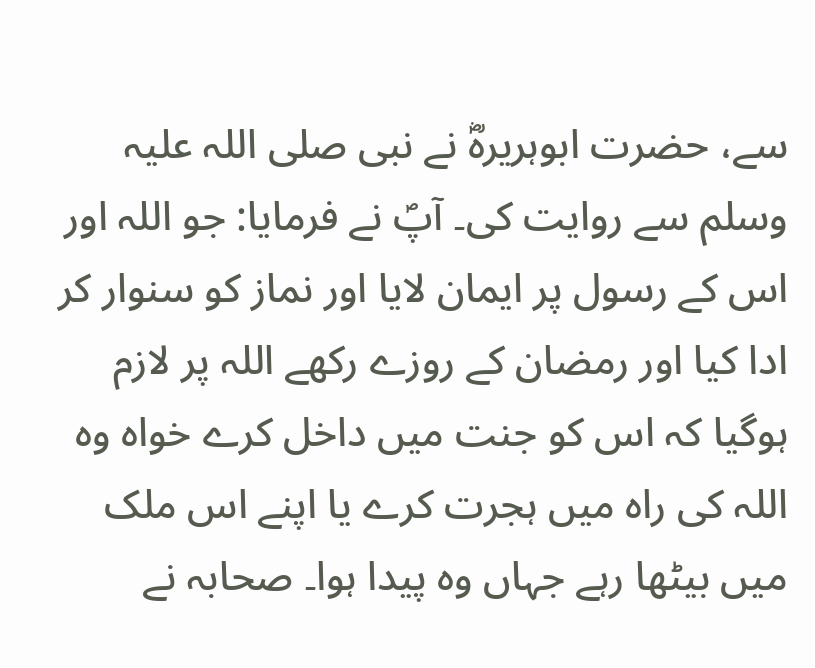سے، حضرت ابوہریرہؓ نے نبی صلی اللہ علیہ وسلم سے روایت کی۔ آپؐ نے فرمایا: جو اللہ اور اس کے رسول پر ایمان لایا اور نماز کو سنوار کر ادا کیا اور رمضان کے روزے رکھے اللہ پر لازم ہوگیا کہ اس کو جنت میں داخل کرے خواہ وہ اللہ کی راہ میں ہجرت کرے یا اپنے اس ملک میں بیٹھا رہے جہاں وہ پیدا ہوا۔ صحابہ نے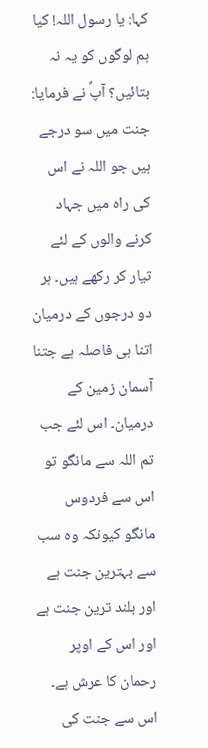کہا: یا رسول اللہ! کیا ہم لوگوں کو یہ نہ بتائیں؟ آپؐ نے فرمایا: جنت میں سو درجے ہیں جو اللہ نے اس کی راہ میں جہاد کرنے والوں کے لئے تیار کر رکھے ہیں۔ ہر دو درجوں کے درمیان اتنا ہی فاصلہ ہے جتنا آسمان زمین کے درمیان۔ اس لئے جب تم اللہ سے مانگو تو اس سے فردوس مانگو کیونکہ وہ سب سے بہترین جنت ہے اور بلند ترین جنت ہے اور اس کے اوپر رحمان کا عرش ہے۔ اس سے جنت کی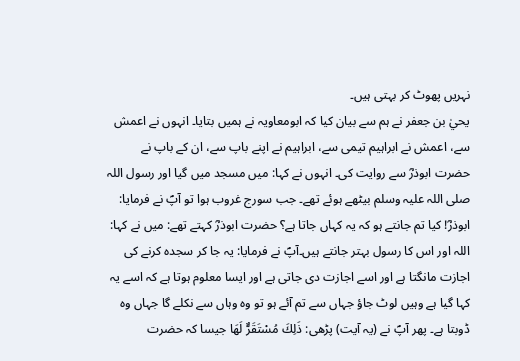نہریں پھوٹ کر بہتی ہیں۔
یحيٰ بن جعفر نے ہم سے بیان کیا کہ ابومعاویہ نے ہمیں بتایا۔ انہوں نے اعمش سے، اعمش نے ابراہیم تیمی سے، ابراہیم نے اپنے باپ سے، ان کے باپ نے حضرت ابوذرؓ سے روایت کی۔ انہوں نے کہا: میں مسجد میں گیا اور رسول اللہ صلی اللہ علیہ وسلم بیٹھے ہوئے تھے۔ جب سورج غروب ہوا تو آپؐ نے فرمایا: ابوذرؓ! کیا تم جانتے ہو کہ یہ کہاں جاتا ہے؟ حضرت ابوذرؓ کہتے تھے: میں نے کہا: اللہ اور اس کا رسول بہتر جانتے ہیں۔آپؐ نے فرمایا: یہ جا کر سجدہ کرنے کی اجازت مانگتا ہے اور اسے اجازت دی جاتی ہے اور ایسا معلوم ہوتا ہے کہ اسے یہ کہا گیا ہے وہیں لوٹ جاؤ جہاں سے تم آئے ہو تو وہ وہاں سے نکلے گا جہاں وہ ڈوبتا ہے۔ پھر آپؐ نے (یہ آیت) پڑھی: ذَلِكَ مُسْتَقَرٌّ لَهَا جیسا کہ حضرت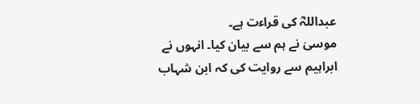عبداللہؓ کی قراءت ہے۔
موسیٰ نے ہم سے بیان کیا۔ انہوں نے ابراہیم سے روایت کی کہ ابن شہاب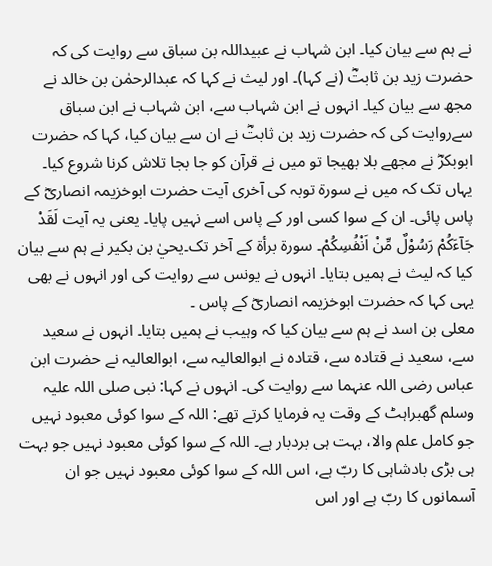نے ہم سے بیان کیا۔ ابن شہاب نے عبیداللہ بن سباق سے روایت کی کہ حضرت زید بن ثابتؓ (نے کہا)۔ اور لیث نے کہا کہ عبدالرحمٰن بن خالد نے مجھ سے بیان کیا۔ انہوں نے ابن شہاب سے، ابن شہاب نے ابن سباق سےروایت کی کہ حضرت زید بن ثابتؓ نے ان سے بیان کیا، کہا کہ حضرت ابوبکرؓ نے مجھے بلا بھیجا تو میں نے قرآن کو جا بجا تلاش کرنا شروع کیا۔ یہاں تک کہ میں نے سورة توبہ کی آخری آیت حضرت ابوخزیمہ انصاریؓ کے پاس پائی۔ ان کے سوا کسی اور کے پاس اسے نہیں پایا۔ یعنی یہ آیت لَقَدْ جَآءَكُمْ رَسُوْلٌ مِّنْ اَنْفُسِكُمْ۔ سورة برأة کے آخر تک۔یحيٰ بن بکیر نے ہم سے بیان کیا کہ لیث نے ہمیں بتایا۔ انہوں نے یونس سے روایت کی اور انہوں نے بھی یہی کہا کہ حضرت ابوخزیمہ انصاریؓ کے پاس ۔
معلی بن اسد نے ہم سے بیان کیا کہ وہیب نے ہمیں بتایا۔ انہوں نے سعید سے، سعید نے قتادہ سے، قتادہ نے ابوالعالیہ سے، ابوالعالیہ نے حضرت ابن عباس رضی اللہ عنہما سے روایت کی۔ انہوں نے کہا: نبی صلی اللہ علیہ وسلم گھبراہٹ کے وقت یہ فرمایا کرتے تھے: اللہ کے سوا کوئی معبود نہیں جو کامل علم والا، بہت ہی بردبار ہے۔ اللہ کے سوا کوئی معبود نہیں جو بہت ہی بڑی بادشاہی کا ربّ ہے، اس اللہ کے سوا کوئی معبود نہیں جو ان آسمانوں کا ربّ ہے اور اس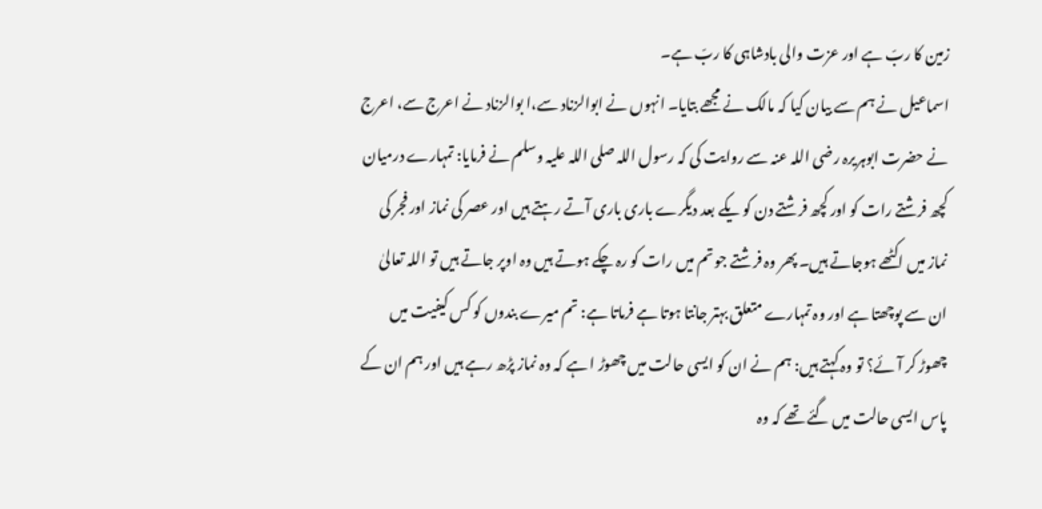زمین کا ربّ ہے اور عزت والی بادشاہی کا ربّ ہے۔
اسماعیل نے ہم سے بیان کیا کہ مالک نے مجھے بتایا۔ انہوں نے ابوالزناد سے،ا بوالزناد نے اعرج سے، اعرج نے حضرت ابوہریرہ رضی اللہ عنہ سے روایت کی کہ رسول اللہ صلی اللہ علیہ وسلم نے فرمایا: تمہارے درمیان کچھ فرشتے رات کو اور کچھ فرشتے دن کو یکے بعد دیگرے باری باری آتے رہتے ہیں اور عصر کی نماز اور فجر کی نماز میں اکٹھے ہوجاتے ہیں۔ پھر وہ فرشتے جو تم میں رات کو رہ چکے ہوتے ہیں وہ اوپر جاتے ہیں تو اللہ تعالیٰ ان سے پوچھتا ہے اور وہ تمہارے متعلق بہتر جانتا ہوتا ہے فرماتا ہے: تم میرے بندوں کو کس کیفیت میں چھوڑ کر آئے؟ تو وہ کہتے ہیں: ہم نے ان کو ایسی حالت میں چھوڑ ا ہے کہ وہ نماز پڑھ رہے ہیں اور ہم ان کے پاس ایسی حالت میں گئے تھے کہ وہ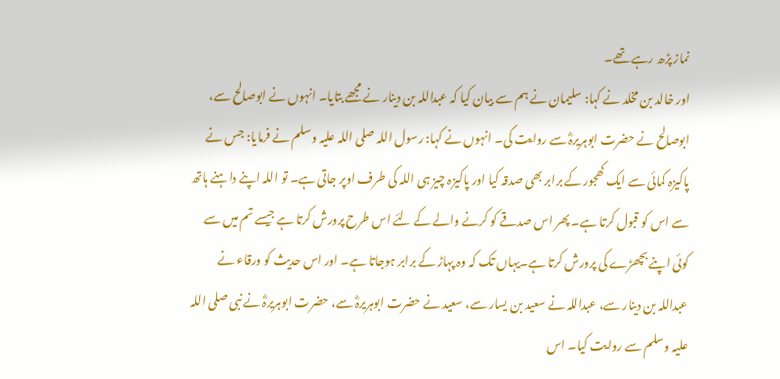نماز پڑھ رہے تھے۔
اور خالد بن مخلد نے کہا: سلیمان نے ہم سے بیان کیا کہ عبداللہ بن دینار نے مجھے بتایا۔ انہوں نے ابوصالح سے، ابوصالح نے حضرت ابوہریرہؓ سے روایت کی۔ انہوں نے کہا: رسول اللہ صلی اللہ علیہ وسلم نے فرمایا: جس نے پاکیزہ کمائی سے ایک کھجور کے برابر بھی صدقہ کیا اور پاکیزہ چیز ہی اللہ کی طرف اوپر جاتی ہے۔ تو اللہ اپنے داہنے ہاتھ سے اس کو قبول کرتا ہے۔ پھر اس صدقے کو کرنے والے کے لئے اس طرح پرورش کرتا ہے جیسے تم میں سے کوئی اپنے بچھڑے کی پرورش کرتا ہے۔یہاں تک کہ وہ پہاڑ کے برابر ہوجاتا ہے۔ اور اس حدیث کو ورقاء نے عبداللہ بن دینار سے، عبداللہ نے سعید بن یسار سے، سعید نے حضرت ابوہریرہؓ سے، حضرت ابوہریرہؓ نے نبی صلی اللہ علیہ وسلم سے روایت کیا۔ اس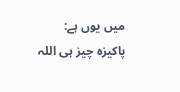میں یوں ہے: پاکیزہ چیز ہی اللہ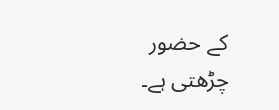کے حضور چڑھتی ہے۔